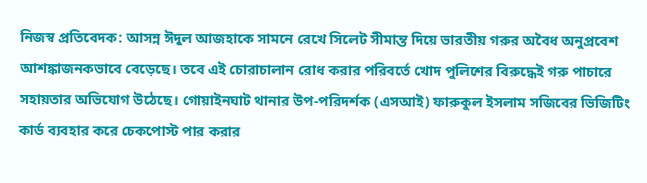নিজস্ব প্রতিবেদক: আসন্ন ঈদুল আজহাকে সামনে রেখে সিলেট সীমান্ত দিয়ে ভারতীয় গরুর অবৈধ অনুপ্রবেশ আশঙ্কাজনকভাবে বেড়েছে। তবে এই চোরাচালান রোধ করার পরিবর্তে খোদ পুলিশের বিরুদ্ধেই গরু পাচারে সহায়তার অভিযোগ উঠেছে। গোয়াইনঘাট থানার উপ-পরিদর্শক (এসআই) ফারুকুল ইসলাম সজিবের ভিজিটিং কার্ড ব্যবহার করে চেকপোস্ট পার করার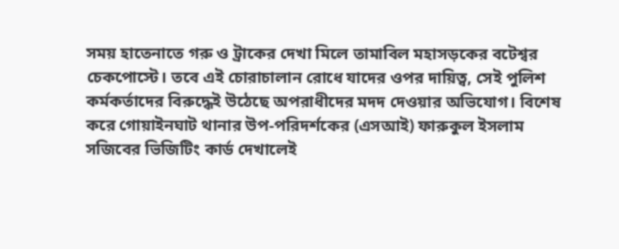সময় হাতেনাতে গরু ও ট্রাকের দেখা মিলে তামাবিল মহাসড়কের বটেশ্বর চেকপোস্টে। তবে এই চোরাচালান রোধে যাদের ওপর দায়িত্ব, সেই পুলিশ কর্মকর্তাদের বিরুদ্ধেই উঠেছে অপরাধীদের মদদ দেওয়ার অভিযোগ। বিশেষ করে গোয়াইনঘাট থানার উপ-পরিদর্শকের (এসআই) ফারুকুল ইসলাম সজিবের ভিজিটিং কার্ড দেখালেই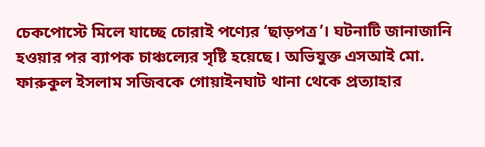চেকপোস্টে মিলে যাচ্ছে চোরাই পণ্যের ‘ছাড়পত্র’। ঘটনাটি জানাজানি হওয়ার পর ব্যাপক চাঞ্চল্যের সৃষ্টি হয়েছে। অভিযুক্ত এসআই মো. ফারুকুল ইসলাম সজিবকে গোয়াইনঘাট থানা থেকে প্রত্যাহার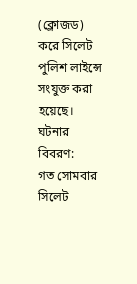(ক্লোজড) করে সিলেট পুলিশ লাইন্সে সংযুক্ত করা হয়েছে।
ঘটনার বিবরণ:
গত সোমবার সিলেট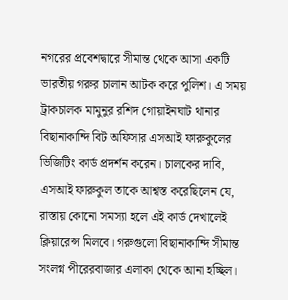নগরের প্রবেশদ্বারে সীমান্ত থেকে আসা একটি ভারতীয় গরুর চালান আটক করে পুলিশ। এ সময় ট্রাকচালক মামুনুর রশিদ গোয়াইনঘাট থানার বিছানাকান্দি বিট অফিসার এসআই ফারুকুলের ভিজিটিং কার্ড প্রদর্শন করেন। চালকের দাবি, এসআই ফারুকুল তাকে আশ্বস্ত করেছিলেন যে, রাস্তায় কোনো সমস্যা হলে এই কার্ড দেখালেই ক্লিয়ারেন্স মিলবে। গরুগুলো বিছানাকান্দি সীমান্ত সংলগ্ন পীরেরবাজার এলাকা থেকে আনা হচ্ছিল।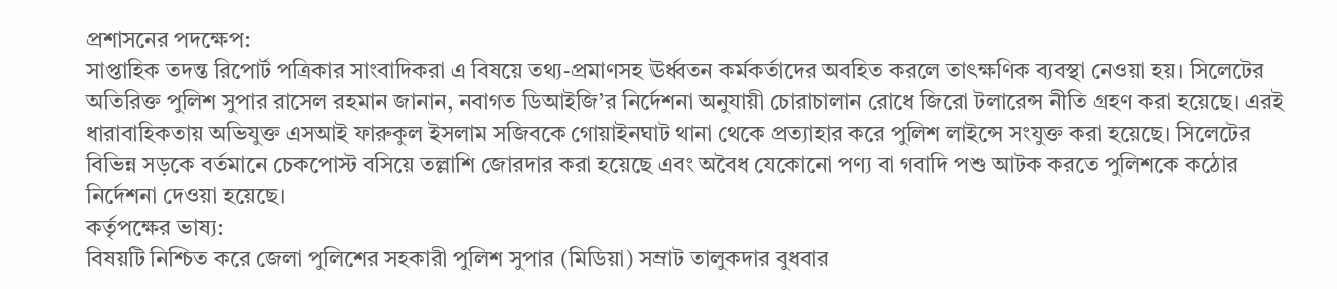প্রশাসনের পদক্ষেপ:
সাপ্তাহিক তদন্ত রিপোর্ট পত্রিকার সাংবাদিকরা এ বিষয়ে তথ্য-প্রমাণসহ ঊর্ধ্বতন কর্মকর্তাদের অবহিত করলে তাৎক্ষণিক ব্যবস্থা নেওয়া হয়। সিলেটের অতিরিক্ত পুলিশ সুপার রাসেল রহমান জানান, নবাগত ডিআইজি’র নির্দেশনা অনুযায়ী চোরাচালান রোধে জিরো টলারেন্স নীতি গ্রহণ করা হয়েছে। এরই ধারাবাহিকতায় অভিযুক্ত এসআই ফারুকুল ইসলাম সজিবকে গোয়াইনঘাট থানা থেকে প্রত্যাহার করে পুলিশ লাইন্সে সংযুক্ত করা হয়েছে। সিলেটের বিভিন্ন সড়কে বর্তমানে চেকপোস্ট বসিয়ে তল্লাশি জোরদার করা হয়েছে এবং অবৈধ যেকোনো পণ্য বা গবাদি পশু আটক করতে পুলিশকে কঠোর নির্দেশনা দেওয়া হয়েছে।
কর্তৃপক্ষের ভাষ্য:
বিষয়টি নিশ্চিত করে জেলা পুলিশের সহকারী পুলিশ সুপার (মিডিয়া) সম্রাট তালুকদার বুধবার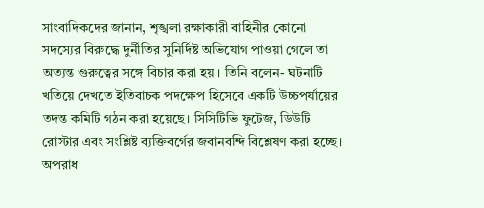সাংবাদিকদের জানান, শৃঙ্খলা রক্ষাকারী বাহিনীর কোনো সদস্যের বিরুদ্ধে দুর্নীতির সুনির্দিষ্ট অভিযোগ পাওয়া গেলে তা অত্যন্ত গুরুত্বের সঙ্গে বিচার করা হয়। তিনি বলেন- ঘটনাটি খতিয়ে দেখতে ইতিবাচক পদক্ষেপ হিসেবে একটি উচ্চপর্যায়ের তদন্ত কমিটি গঠন করা হয়েছে। সিসিটিভি ফুটেজ, ডিউটি রোস্টার এবং সংশ্লিষ্ট ব্যক্তিবর্গের জবানবন্দি বিশ্লেষণ করা হচ্ছে। অপরাধ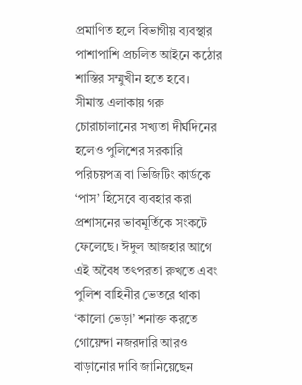প্রমাণিত হলে বিভাগীয় ব্যবস্থার পাশাপাশি প্রচলিত আইনে কঠোর শাস্তির সম্মুখীন হতে হবে।
সীমান্ত এলাকায় গরু চোরাচালানের সখ্যতা দীর্ঘদিনের হলেও পুলিশের সরকারি পরিচয়পত্র বা ভিজিটিং কার্ডকে ‘পাস’ হিসেবে ব্যবহার করা প্রশাসনের ভাবমূর্তিকে সংকটে ফেলেছে। ঈদুল আজহার আগে এই অবৈধ তৎপরতা রুখতে এবং পুলিশ বাহিনীর ভেতরে থাকা ‘কালো ভেড়া’ শনাক্ত করতে গোয়েন্দা নজরদারি আরও বাড়ানোর দাবি জানিয়েছেন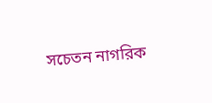সচেতন নাগরিক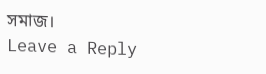সমাজ।
Leave a Reply